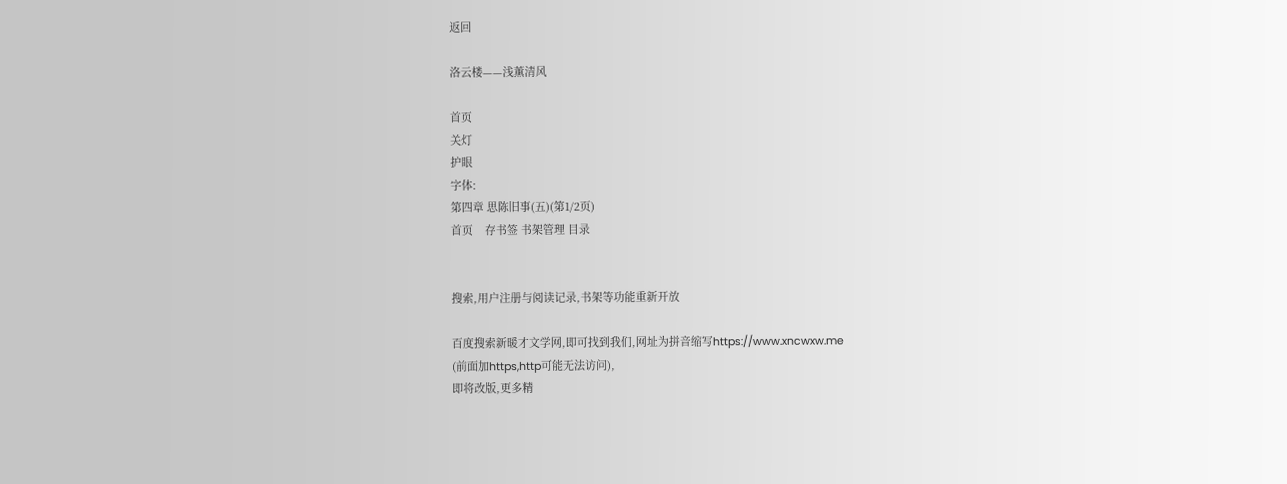返回

洛云楼——浅薰清风

首页
关灯
护眼
字体:
第四章 思陈旧事(五)(第1/2页)
首页    存书签 书架管理 目录


搜索,用户注册与阅读记录,书架等功能重新开放

百度搜索新暖才文学网,即可找到我们,网址为拼音缩写https://www.xncwxw.me
(前面加https,http可能无法访问),
即将改版,更多精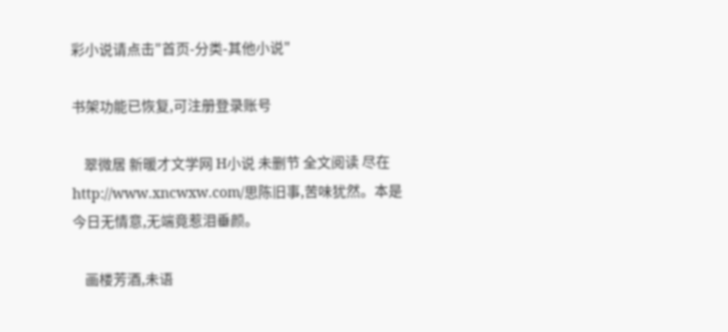彩小说请点击"首页-分类-其他小说"

书架功能已恢复,可注册登录账号

    翠微居 新暖才文学网 H小说 未删节 全文阅读 尽在 http://www.xncwxw.com/思陈旧事,苦味犹然。本是今日无情意,无端竟惹泪垂颜。

    画楼芳酒,未语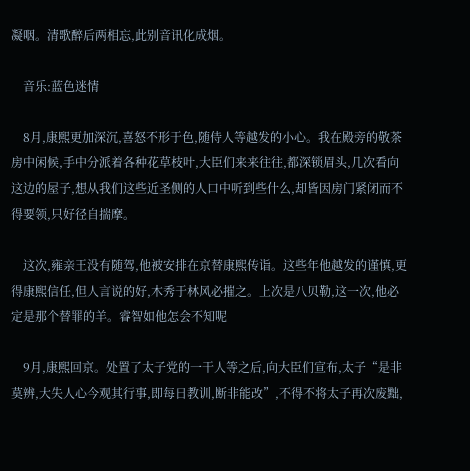凝咽。清歌醉后两相忘,此别音讯化成烟。

    音乐:蓝色迷情

    8月,康熙更加深沉,喜怒不形于色,随侍人等越发的小心。我在殿旁的敬茶房中闲候,手中分派着各种花草枝叶,大臣们来来往往,都深锁眉头,几次看向这边的屋子,想从我们这些近圣侧的人口中听到些什么,却皆因房门紧闭而不得要领,只好径自揣摩。

    这次,雍亲王没有随驾,他被安排在京替康熙传诣。这些年他越发的谨慎,更得康熙信任,但人言说的好,木秀于林风必摧之。上次是八贝勒,这一次,他必定是那个替罪的羊。睿智如他怎会不知呢

    9月,康熙回京。处置了太子党的一干人等之后,向大臣们宣布,太子“是非莫辨,大失人心今观其行事,即每日教训,断非能改”,不得不将太子再次废黜,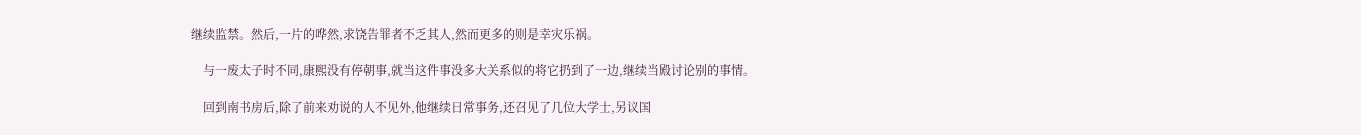继续监禁。然后,一片的哗然,求饶告罪者不乏其人,然而更多的则是幸灾乐祸。

    与一废太子时不同,康熙没有停朝事,就当这件事没多大关系似的将它扔到了一边,继续当殿讨论别的事情。

    回到南书房后,除了前来劝说的人不见外,他继续日常事务,还召见了几位大学士,另议国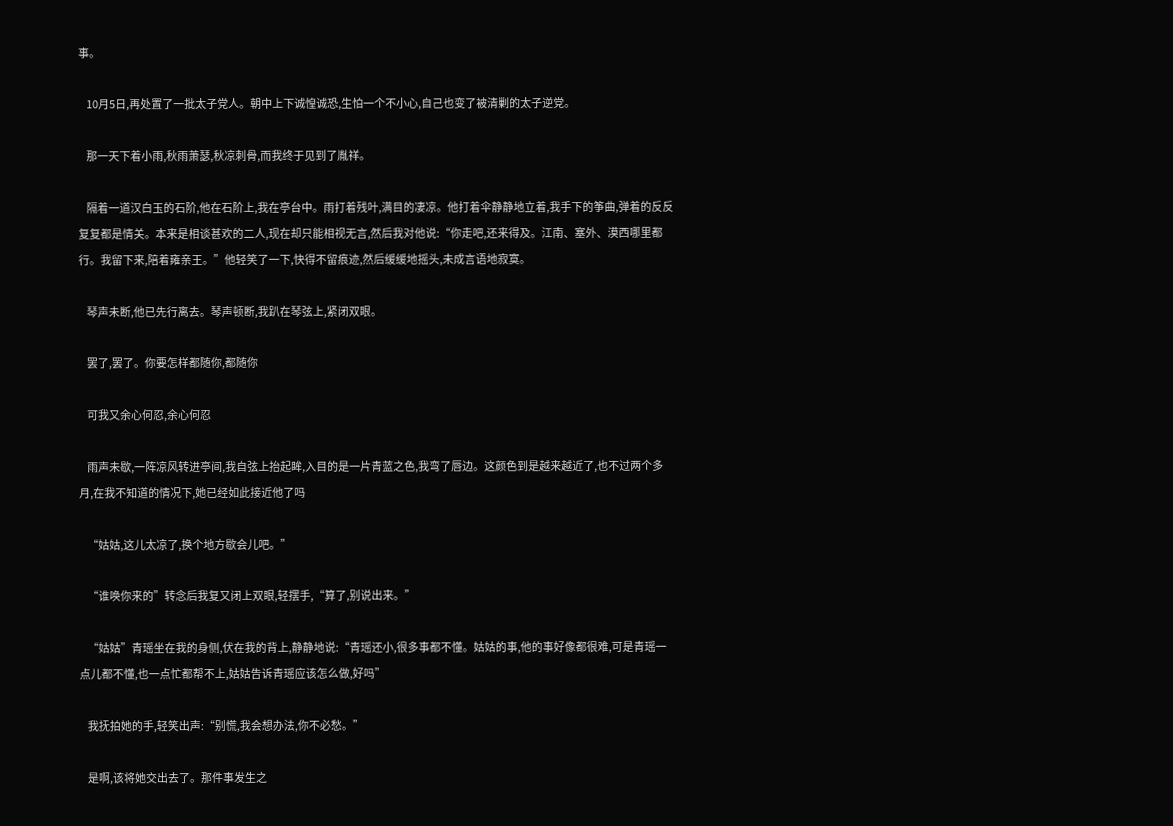事。

    10月5日,再处置了一批太子党人。朝中上下诚惶诚恐,生怕一个不小心,自己也变了被清剿的太子逆党。

    那一天下着小雨,秋雨萧瑟,秋凉刺骨,而我终于见到了胤祥。

    隔着一道汉白玉的石阶,他在石阶上,我在亭台中。雨打着残叶,满目的凄凉。他打着伞静静地立着,我手下的筝曲,弹着的反反复复都是情关。本来是相谈甚欢的二人,现在却只能相视无言,然后我对他说:“你走吧,还来得及。江南、塞外、漠西哪里都行。我留下来,陪着雍亲王。”他轻笑了一下,快得不留痕迹,然后缓缓地摇头,未成言语地寂寞。

    琴声未断,他已先行离去。琴声顿断,我趴在琴弦上,紧闭双眼。

    罢了,罢了。你要怎样都随你,都随你

    可我又余心何忍,余心何忍

    雨声未歇,一阵凉风转进亭间,我自弦上抬起眸,入目的是一片青蓝之色,我弯了唇边。这颜色到是越来越近了,也不过两个多月,在我不知道的情况下,她已经如此接近他了吗

    “姑姑,这儿太凉了,换个地方歇会儿吧。”

    “谁唤你来的”转念后我复又闭上双眼,轻摆手,“算了,别说出来。”

    “姑姑”青瑶坐在我的身侧,伏在我的背上,静静地说:“青瑶还小,很多事都不懂。姑姑的事,他的事好像都很难,可是青瑶一点儿都不懂,也一点忙都帮不上,姑姑告诉青瑶应该怎么做,好吗”

    我抚拍她的手,轻笑出声:“别慌,我会想办法,你不必愁。”

    是啊,该将她交出去了。那件事发生之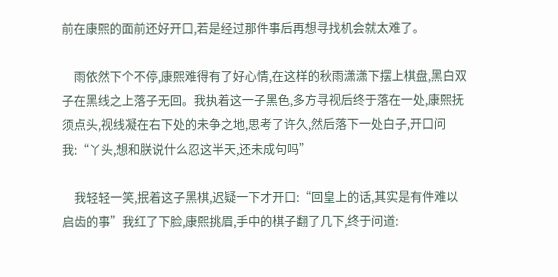前在康熙的面前还好开口,若是经过那件事后再想寻找机会就太难了。

    雨依然下个不停,康熙难得有了好心情,在这样的秋雨潇潇下摆上棋盘,黑白双子在黑线之上落子无回。我执着这一子黑色,多方寻视后终于落在一处,康熙抚须点头,视线凝在右下处的未争之地,思考了许久,然后落下一处白子,开口问我:“丫头,想和朕说什么忍这半天,还未成句吗”

    我轻轻一笑,抿着这子黑棋,迟疑一下才开口:“回皇上的话,其实是有件难以启齿的事”我红了下脸,康熙挑眉,手中的棋子翻了几下,终于问道: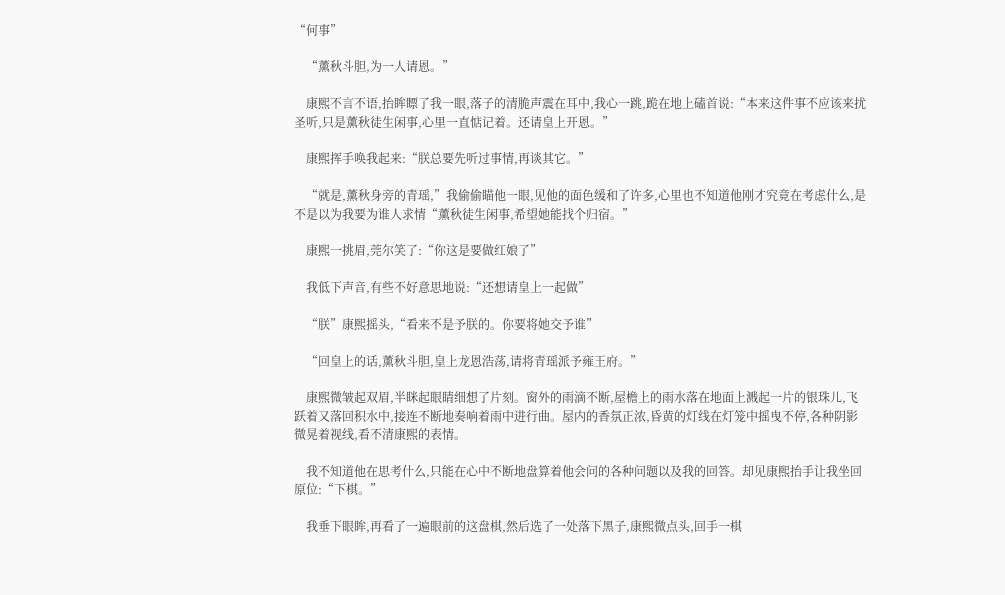“何事”

    “薰秋斗胆,为一人请恩。”

    康熙不言不语,抬眸瞟了我一眼,落子的清脆声震在耳中,我心一跳,跪在地上磕首说:“本来这件事不应该来扰圣听,只是薰秋徒生闲事,心里一直惦记着。还请皇上开恩。”

    康熙挥手唤我起来:“朕总要先听过事情,再谈其它。”

    “就是,薰秋身旁的青瑶,”我偷偷瞄他一眼,见他的面色缓和了许多,心里也不知道他刚才究竟在考虑什么,是不是以为我要为谁人求情“薰秋徒生闲事,希望她能找个归宿。”

    康熙一挑眉,莞尔笑了:“你这是要做红娘了”

    我低下声音,有些不好意思地说:“还想请皇上一起做”

    “朕”康熙摇头,“看来不是予朕的。你要将她交予谁”

    “回皇上的话,薰秋斗胆,皇上龙恩浩荡,请将青瑶派予雍王府。”

    康熙微皱起双眉,半眯起眼睛细想了片刻。窗外的雨滴不断,屋檐上的雨水落在地面上溅起一片的银珠儿,飞跃着又落回积水中,接连不断地奏响着雨中进行曲。屋内的香氛正浓,昏黄的灯线在灯笼中摇曳不停,各种阴影微晃着视线,看不清康熙的表情。

    我不知道他在思考什么,只能在心中不断地盘算着他会问的各种问题以及我的回答。却见康熙抬手让我坐回原位:“下棋。”

    我垂下眼眸,再看了一遍眼前的这盘棋,然后选了一处落下黑子,康熙微点头,回手一棋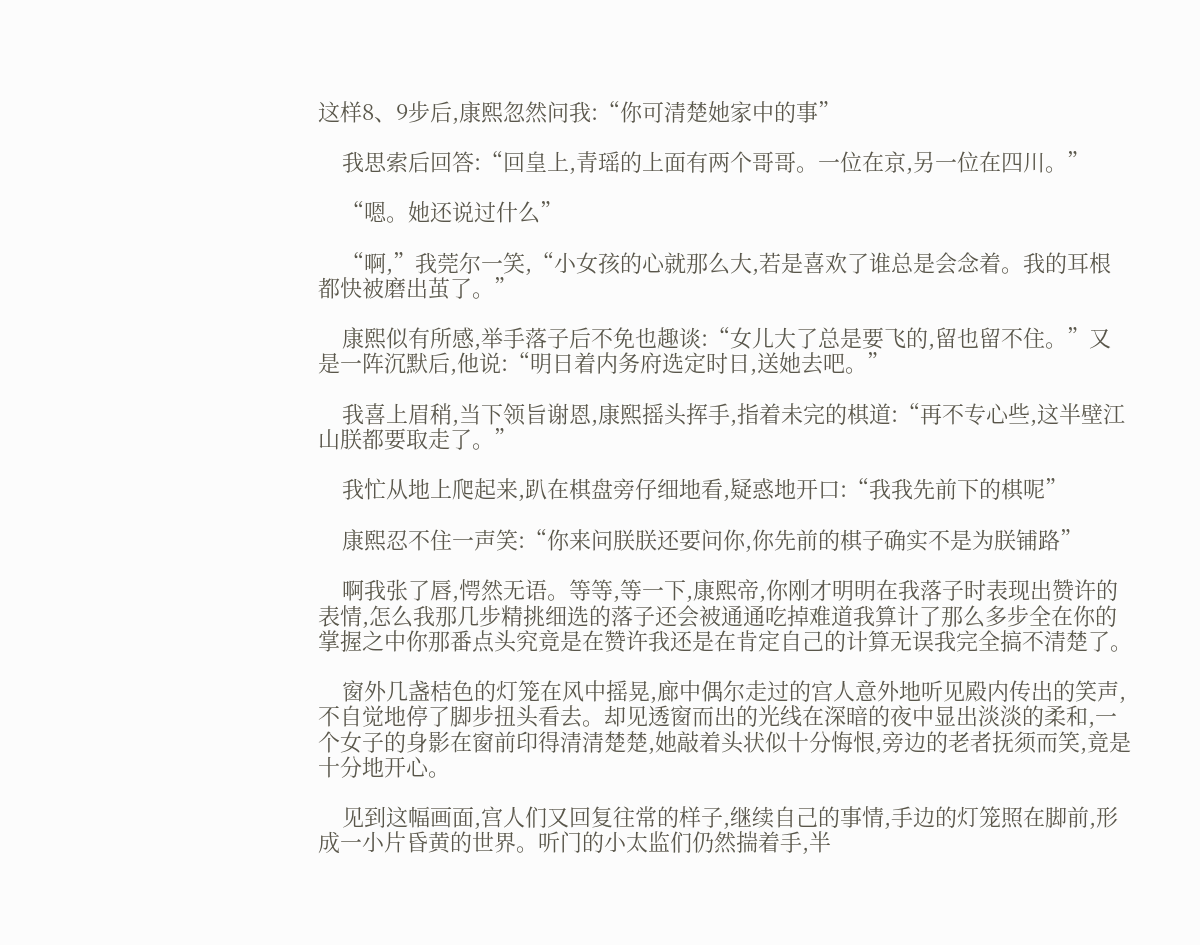这样8、9步后,康熙忽然问我:“你可清楚她家中的事”

    我思索后回答:“回皇上,青瑶的上面有两个哥哥。一位在京,另一位在四川。”

    “嗯。她还说过什么”

    “啊,”我莞尔一笑,“小女孩的心就那么大,若是喜欢了谁总是会念着。我的耳根都快被磨出茧了。”

    康熙似有所感,举手落子后不免也趣谈:“女儿大了总是要飞的,留也留不住。”又是一阵沉默后,他说:“明日着内务府选定时日,送她去吧。”

    我喜上眉稍,当下领旨谢恩,康熙摇头挥手,指着未完的棋道:“再不专心些,这半壁江山朕都要取走了。”

    我忙从地上爬起来,趴在棋盘旁仔细地看,疑惑地开口:“我我先前下的棋呢”

    康熙忍不住一声笑:“你来问朕朕还要问你,你先前的棋子确实不是为朕铺路”

    啊我张了唇,愕然无语。等等,等一下,康熙帝,你刚才明明在我落子时表现出赞许的表情,怎么我那几步精挑细选的落子还会被通通吃掉难道我算计了那么多步全在你的掌握之中你那番点头究竟是在赞许我还是在肯定自己的计算无误我完全搞不清楚了。

    窗外几盏桔色的灯笼在风中摇晃,廊中偶尔走过的宫人意外地听见殿内传出的笑声,不自觉地停了脚步扭头看去。却见透窗而出的光线在深暗的夜中显出淡淡的柔和,一个女子的身影在窗前印得清清楚楚,她敲着头状似十分悔恨,旁边的老者抚须而笑,竟是十分地开心。

    见到这幅画面,宫人们又回复往常的样子,继续自己的事情,手边的灯笼照在脚前,形成一小片昏黄的世界。听门的小太监们仍然揣着手,半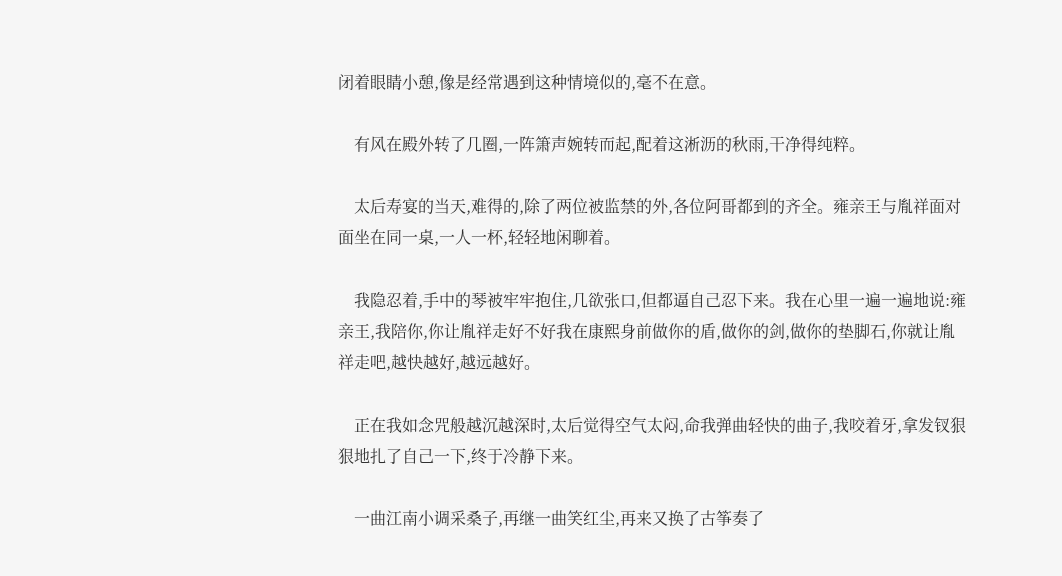闭着眼睛小憩,像是经常遇到这种情境似的,毫不在意。

    有风在殿外转了几圈,一阵箫声婉转而起,配着这淅沥的秋雨,干净得纯粹。

    太后寿宴的当天,难得的,除了两位被监禁的外,各位阿哥都到的齐全。雍亲王与胤祥面对面坐在同一桌,一人一杯,轻轻地闲聊着。

    我隐忍着,手中的琴被牢牢抱住,几欲张口,但都逼自己忍下来。我在心里一遍一遍地说:雍亲王,我陪你,你让胤祥走好不好我在康熙身前做你的盾,做你的剑,做你的垫脚石,你就让胤祥走吧,越快越好,越远越好。

    正在我如念咒般越沉越深时,太后觉得空气太闷,命我弹曲轻快的曲子,我咬着牙,拿发钗狠狠地扎了自己一下,终于冷静下来。

    一曲江南小调采桑子,再继一曲笑红尘,再来又换了古筝奏了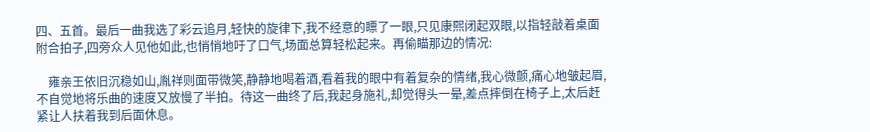四、五首。最后一曲我选了彩云追月,轻快的旋律下,我不经意的瞟了一眼,只见康熙闭起双眼,以指轻敲着桌面附合拍子,四旁众人见他如此,也悄悄地吁了口气,场面总算轻松起来。再偷瞄那边的情况:

    雍亲王依旧沉稳如山,胤祥则面带微笑,静静地喝着酒,看着我的眼中有着复杂的情绪,我心微颤,痛心地皱起眉,不自觉地将乐曲的速度又放慢了半拍。待这一曲终了后,我起身施礼,却觉得头一晕,差点摔倒在椅子上,太后赶紧让人扶着我到后面休息。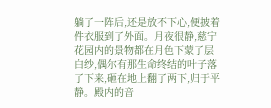躺了一阵后,还是放不下心,便披着件衣服到了外面。月夜很静,慈宁花园内的景物都在月色下蒙了层白纱,偶尔有那生命终结的叶子落了下来,砸在地上翻了两下,归于平静。殿内的音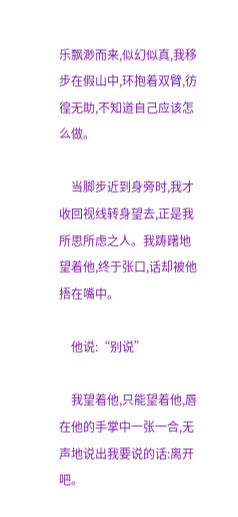乐飘渺而来,似幻似真,我移步在假山中,环抱着双臂,彷徨无助,不知道自己应该怎么做。

    当脚步近到身旁时,我才收回视线转身望去,正是我所思所虑之人。我踌躇地望着他,终于张口,话却被他捂在嘴中。

    他说:“别说”

    我望着他,只能望着他,唇在他的手掌中一张一合,无声地说出我要说的话:离开吧。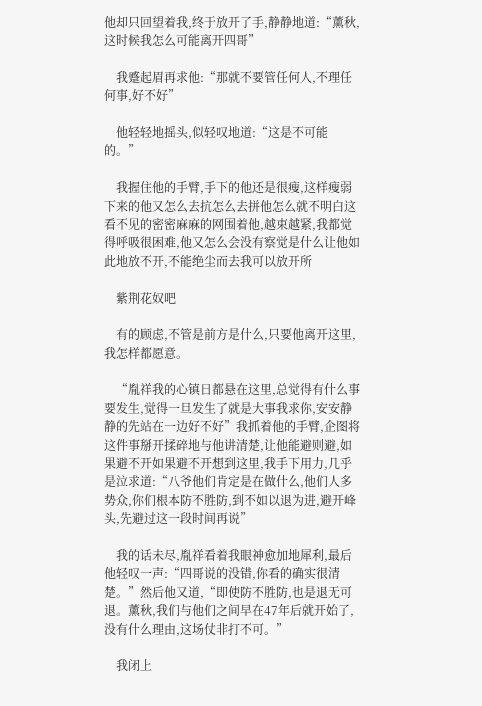他却只回望着我,终于放开了手,静静地道:“薰秋,这时候我怎么可能离开四哥”

    我蹙起眉再求他:“那就不要管任何人,不理任何事,好不好”

    他轻轻地摇头,似轻叹地道:“这是不可能的。”

    我握住他的手臂,手下的他还是很瘦,这样瘦弱下来的他又怎么去抗怎么去拼他怎么就不明白这看不见的密密麻麻的网围着他,越束越紧,我都觉得呼吸很困难,他又怎么会没有察觉是什么让他如此地放不开,不能绝尘而去我可以放开所

    紫荆花奴吧

    有的顾虑,不管是前方是什么,只要他离开这里,我怎样都愿意。

    “胤祥我的心镇日都悬在这里,总觉得有什么事要发生,觉得一旦发生了就是大事我求你,安安静静的先站在一边好不好”我抓着他的手臂,企图将这件事掰开揉碎地与他讲清楚,让他能避则避,如果避不开如果避不开想到这里,我手下用力,几乎是泣求道:“八爷他们肯定是在做什么,他们人多势众,你们根本防不胜防,到不如以退为进,避开峰头,先避过这一段时间再说”

    我的话未尽,胤祥看着我眼神愈加地犀利,最后他轻叹一声:“四哥说的没错,你看的确实很清楚。”然后他又道,“即使防不胜防,也是退无可退。薰秋,我们与他们之间早在47年后就开始了,没有什么理由,这场仗非打不可。”

    我闭上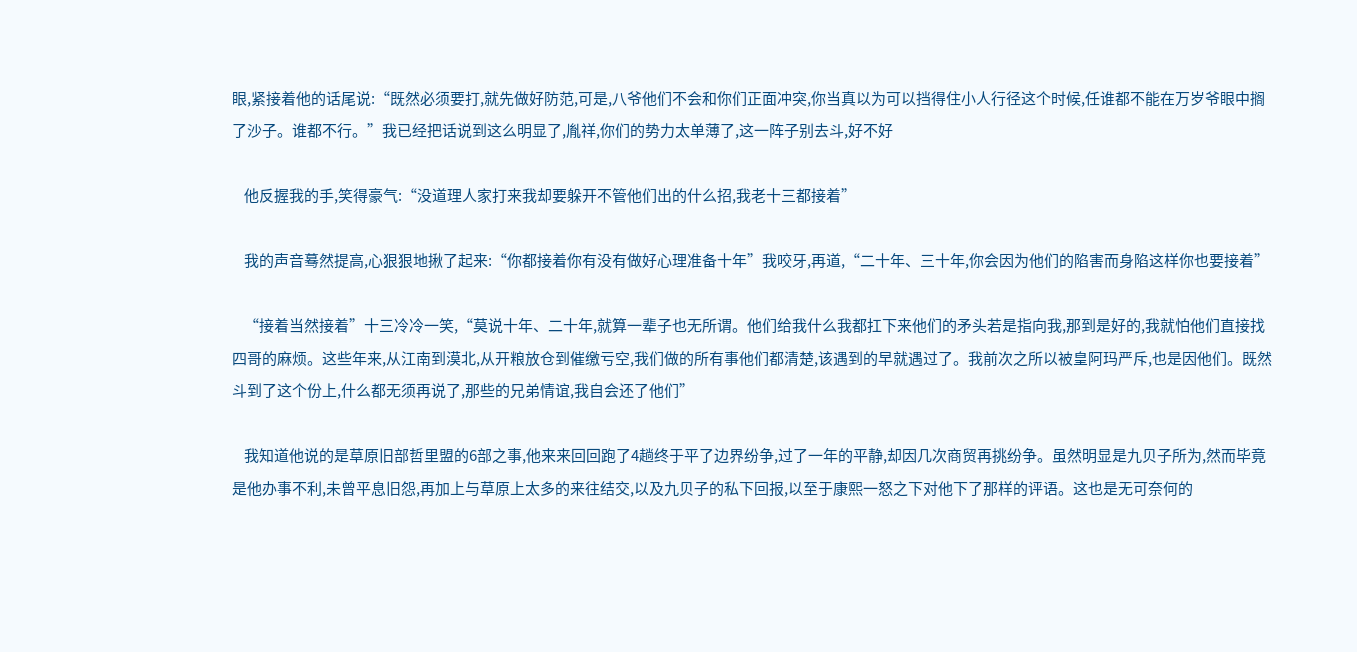眼,紧接着他的话尾说:“既然必须要打,就先做好防范,可是,八爷他们不会和你们正面冲突,你当真以为可以挡得住小人行径这个时候,任谁都不能在万岁爷眼中搁了沙子。谁都不行。”我已经把话说到这么明显了,胤祥,你们的势力太单薄了,这一阵子别去斗,好不好

    他反握我的手,笑得豪气:“没道理人家打来我却要躲开不管他们出的什么招,我老十三都接着”

    我的声音蓦然提高,心狠狠地揪了起来:“你都接着你有没有做好心理准备十年”我咬牙,再道,“二十年、三十年,你会因为他们的陷害而身陷这样你也要接着”

    “接着当然接着”十三冷冷一笑,“莫说十年、二十年,就算一辈子也无所谓。他们给我什么我都扛下来他们的矛头若是指向我,那到是好的,我就怕他们直接找四哥的麻烦。这些年来,从江南到漠北,从开粮放仓到催缴亏空,我们做的所有事他们都清楚,该遇到的早就遇过了。我前次之所以被皇阿玛严斥,也是因他们。既然斗到了这个份上,什么都无须再说了,那些的兄弟情谊,我自会还了他们”

    我知道他说的是草原旧部哲里盟的6部之事,他来来回回跑了4趟终于平了边界纷争,过了一年的平静,却因几次商贸再挑纷争。虽然明显是九贝子所为,然而毕竟是他办事不利,未曾平息旧怨,再加上与草原上太多的来往结交,以及九贝子的私下回报,以至于康熙一怒之下对他下了那样的评语。这也是无可奈何的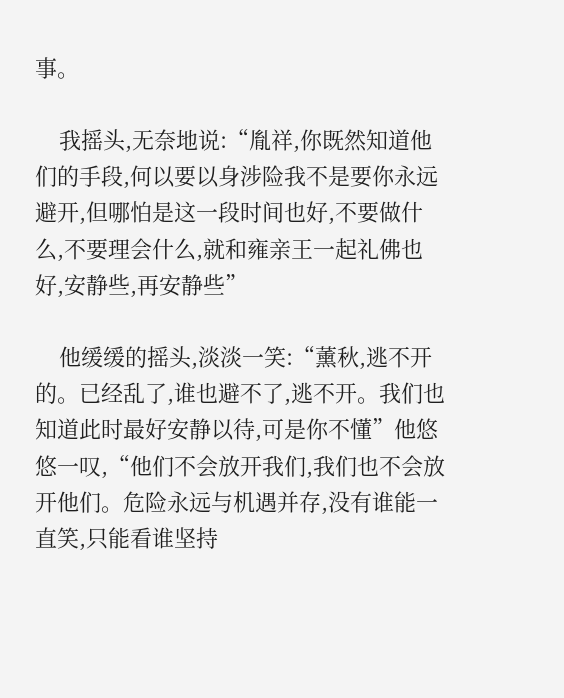事。

    我摇头,无奈地说:“胤祥,你既然知道他们的手段,何以要以身涉险我不是要你永远避开,但哪怕是这一段时间也好,不要做什么,不要理会什么,就和雍亲王一起礼佛也好,安静些,再安静些”

    他缓缓的摇头,淡淡一笑:“薰秋,逃不开的。已经乱了,谁也避不了,逃不开。我们也知道此时最好安静以待,可是你不懂”他悠悠一叹,“他们不会放开我们,我们也不会放开他们。危险永远与机遇并存,没有谁能一直笑,只能看谁坚持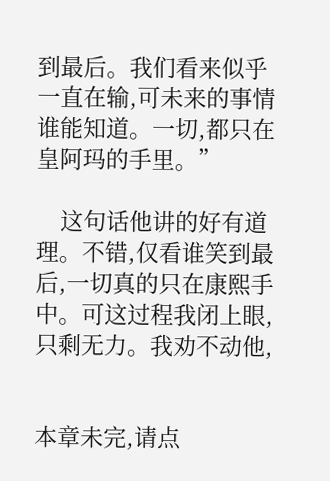到最后。我们看来似乎一直在输,可未来的事情谁能知道。一切,都只在皇阿玛的手里。”

    这句话他讲的好有道理。不错,仅看谁笑到最后,一切真的只在康熙手中。可这过程我闭上眼,只剩无力。我劝不动他,


本章未完,请点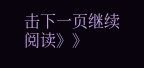击下一页继续阅读》》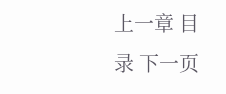上一章 目录 下一页